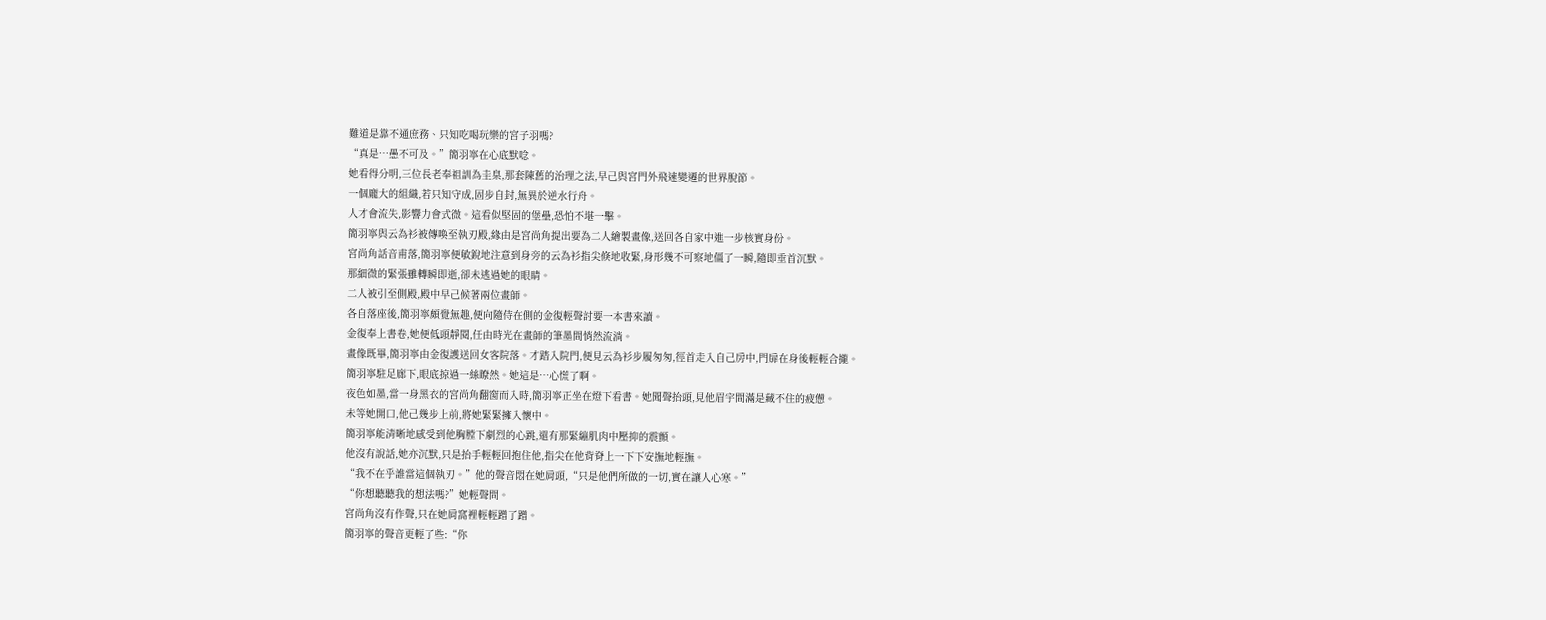難道是靠不通庶務、只知吃喝玩樂的宮子羽嗎?
“真是…愚不可及。”簡羽寧在心底默唸。
她看得分明,三位長老奉祖訓為圭臬,那套陳舊的治理之法,早己與宮門外飛速變遷的世界脫節。
一個龐大的組織,若只知守成,固步自封,無異於逆水行舟。
人才會流失,影響力會式微。這看似堅固的堡壘,恐怕不堪一擊。
簡羽寧與云為衫被傳喚至執刃殿,緣由是宮尚角提出要為二人繪製畫像,送回各自家中進一步核實身份。
宮尚角話音甫落,簡羽寧便敏銳地注意到身旁的云為衫指尖倏地收緊,身形幾不可察地僵了一瞬,隨即垂首沉默。
那細微的緊張雖轉瞬即逝,卻未逃過她的眼睛。
二人被引至側殿,殿中早己候著兩位畫師。
各自落座後,簡羽寧頗覺無趣,便向隨侍在側的金復輕聲討要一本書來讀。
金復奉上書卷,她便低頭靜閱,任由時光在畫師的筆墨間悄然流淌。
畫像既畢,簡羽寧由金復護送回女客院落。才踏入院門,便見云為衫步履匆匆,徑首走入自己房中,門扉在身後輕輕合攏。
簡羽寧駐足廊下,眼底掠過一絲瞭然。她這是…心慌了啊。
夜色如墨,當一身黑衣的宮尚角翻窗而入時,簡羽寧正坐在燈下看書。她聞聲抬頭,見他眉宇間滿是藏不住的疲憊。
未等她開口,他己幾步上前,將她緊緊擁入懷中。
簡羽寧能清晰地感受到他胸膛下劇烈的心跳,還有那緊繃肌肉中壓抑的震顫。
他沒有說話,她亦沉默,只是抬手輕輕回抱住他,指尖在他背脊上一下下安撫地輕撫。
“我不在乎誰當這個執刃。”他的聲音悶在她肩頭,“只是他們所做的一切,實在讓人心寒。”
“你想聽聽我的想法嗎?”她輕聲問。
宮尚角沒有作聲,只在她肩窩裡輕輕蹭了蹭。
簡羽寧的聲音更輕了些:“你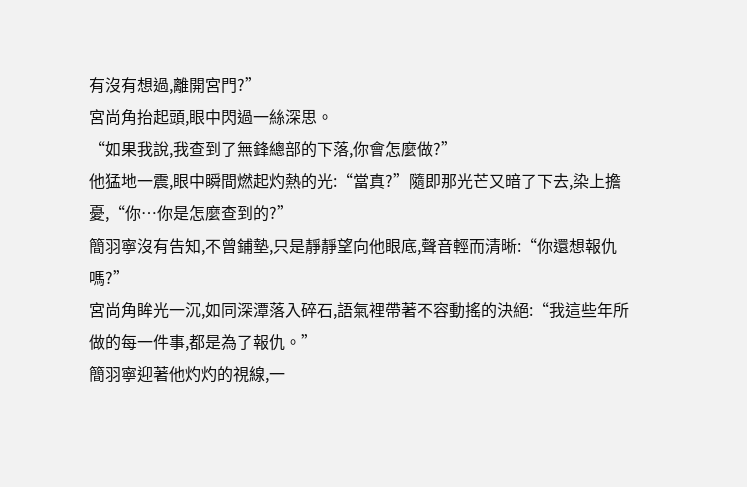有沒有想過,離開宮門?”
宮尚角抬起頭,眼中閃過一絲深思。
“如果我說,我查到了無鋒總部的下落,你會怎麼做?”
他猛地一震,眼中瞬間燃起灼熱的光:“當真?”隨即那光芒又暗了下去,染上擔憂,“你…你是怎麼查到的?”
簡羽寧沒有告知,不曾鋪墊,只是靜靜望向他眼底,聲音輕而清晰:“你還想報仇嗎?”
宮尚角眸光一沉,如同深潭落入碎石,語氣裡帶著不容動搖的決絕:“我這些年所做的每一件事,都是為了報仇。”
簡羽寧迎著他灼灼的視線,一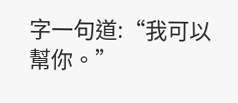字一句道:“我可以幫你。”